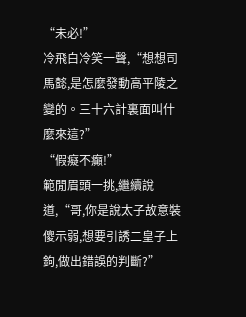“未必!”
冷飛白冷笑一聲,“想想司馬懿,是怎麼發動高平陵之變的。三十六計裏面叫什麼來這?”
“假癡不癲!”
範閒眉頭一挑,繼續說道,“哥,你是說太子故意裝傻示弱,想要引誘二皇子上鉤,做出錯誤的判斷?”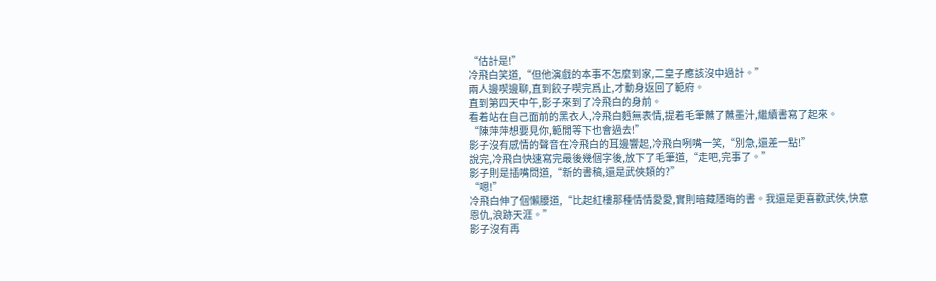“估計是!”
冷飛白笑道,“但他演戲的本事不怎麼到家,二皇子應該沒中過計。”
兩人邊喫邊聊,直到餃子喫完爲止,才動身返回了範府。
直到第四天中午,影子來到了冷飛白的身前。
看着站在自己面前的黑衣人,冷飛白麪無表情,提着毛筆蘸了蘸墨汁,繼續書寫了起來。
“陳萍萍想要見你,範閒等下也會過去!”
影子沒有感情的聲音在冷飛白的耳邊響起,冷飛白咧嘴一笑,“別急,還差一點!”
說完,冷飛白快速寫完最後幾個字後,放下了毛筆道,“走吧,完事了。”
影子則是插嘴問道,“新的書稿,還是武俠類的?”
“嗯!”
冷飛白伸了個懶腰道,“比起紅樓那種情情愛愛,實則暗藏隱晦的書。我還是更喜歡武俠,快意恩仇,浪跡天涯。”
影子沒有再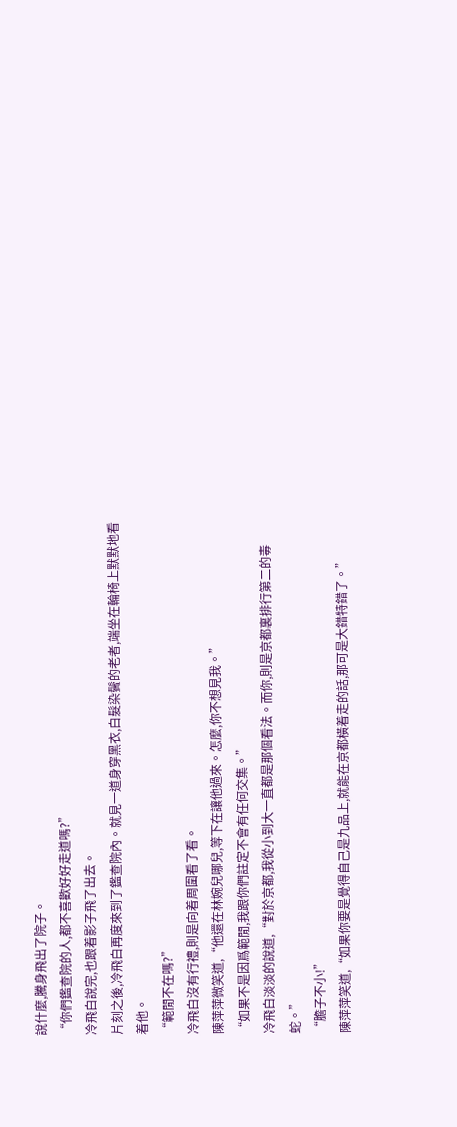說什麼,騰身飛出了院子。
“你們鑑查院的人,都不喜歡好好走道嗎?”
冷飛白說完,也跟着影子飛了出去。
片刻之後,冷飛白再度來到了鑑查院內。就見一道身穿黑衣,白髮染鬢的老者,端坐在輪椅上默默地看着他。
“範閒不在嗎?”
冷飛白沒有行禮,則是向着周圍看了看。
陳萍萍微笑道,“他還在林婉兒哪兒,等下在讓他過來。怎麼,你不想見我。”
“如果不是因爲範閒,我跟你們註定不會有任何交集。”
冷飛白淡淡的說道,“對於京都,我從小到大一直都是那個看法。而你,則是京都裏排行第二的毒蛇。”
“膽子不小!”
陳萍萍笑道,“如果你要是覺得自己是九品上,就能在京都橫着走的話,那可是大錯特錯了。”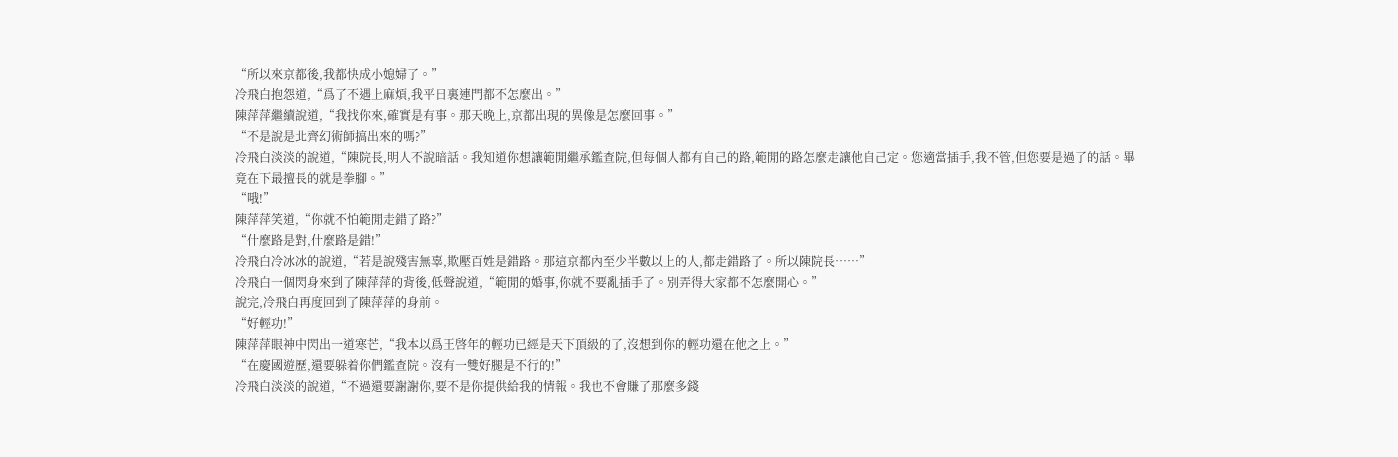“所以來京都後,我都快成小媳婦了。”
冷飛白抱怨道,“爲了不遇上麻煩,我平日裏連門都不怎麼出。”
陳萍萍繼續說道,“我找你來,確實是有事。那天晚上,京都出現的異像是怎麼回事。”
“不是說是北齊幻術師搞出來的嗎?”
冷飛白淡淡的說道,“陳院長,明人不說暗話。我知道你想讓範閒繼承鑑查院,但每個人都有自己的路,範閒的路怎麼走讓他自己定。您適當插手,我不管,但您要是過了的話。畢竟在下最擅長的就是拳腳。”
“哦!”
陳萍萍笑道,“你就不怕範閒走錯了路?”
“什麼路是對,什麼路是錯!”
冷飛白冷冰冰的說道,“若是說殘害無辜,欺壓百姓是錯路。那這京都內至少半數以上的人,都走錯路了。所以陳院長……”
冷飛白一個閃身來到了陳萍萍的背後,低聲說道,“範閒的婚事,你就不要亂插手了。別弄得大家都不怎麼開心。”
說完,冷飛白再度回到了陳萍萍的身前。
“好輕功!”
陳萍萍眼神中閃出一道寒芒,“我本以爲王啓年的輕功已經是天下頂級的了,沒想到你的輕功還在他之上。”
“在慶國遊歷,還要躲着你們鑑查院。沒有一雙好腿是不行的!”
冷飛白淡淡的說道,“不過還要謝謝你,要不是你提供給我的情報。我也不會賺了那麼多錢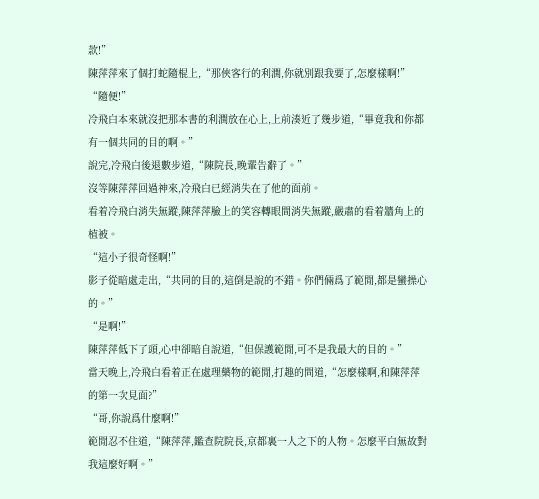款!”
陳萍萍來了個打蛇隨棍上,“那俠客行的利潤,你就別跟我要了,怎麼樣啊!”
“隨便!”
冷飛白本來就沒把那本書的利潤放在心上,上前湊近了幾步道,“畢竟我和你都有一個共同的目的啊。”
說完,冷飛白後退數步道,“陳院長,晚輩告辭了。”
沒等陳萍萍回過神來,冷飛白已經消失在了他的面前。
看着冷飛白消失無蹤,陳萍萍臉上的笑容轉眼間消失無蹤,嚴肅的看着牆角上的植被。
“這小子很奇怪啊!”
影子從暗處走出,“共同的目的,這倒是說的不錯。你們倆爲了範閒,都是蠻操心的。”
“是啊!”
陳萍萍低下了頭,心中卻暗自說道,“但保護範閒,可不是我最大的目的。”
當天晚上,冷飛白看着正在處理藥物的範閒,打趣的問道,“怎麼樣啊,和陳萍萍的第一次見面?”
“哥,你說爲什麼啊!”
範閒忍不住道,“陳萍萍,鑑查院院長,京都裏一人之下的人物。怎麼平白無故對我這麼好啊。”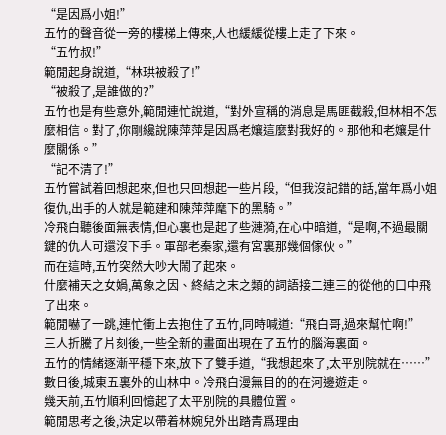“是因爲小姐!”
五竹的聲音從一旁的樓梯上傳來,人也緩緩從樓上走了下來。
“五竹叔!”
範閒起身說道,“林珙被殺了!”
“被殺了,是誰做的?”
五竹也是有些意外,範閒連忙說道,“對外宣稱的消息是馬匪截殺,但林相不怎麼相信。對了,你剛纔說陳萍萍是因爲老孃這麼對我好的。那他和老孃是什麼關係。”
“記不清了!”
五竹嘗試着回想起來,但也只回想起一些片段,“但我沒記錯的話,當年爲小姐復仇,出手的人就是範建和陳萍萍麾下的黑騎。”
冷飛白聽後面無表情,但心裏也是起了些漣漪,在心中暗道,“是啊,不過最關鍵的仇人可還沒下手。軍部老秦家,還有宮裏那幾個傢伙。”
而在這時,五竹突然大吵大鬧了起來。
什麼補天之女媧,萬象之因、終結之末之類的詞語接二連三的從他的口中飛了出來。
範閒嚇了一跳,連忙衝上去抱住了五竹,同時喊道:“飛白哥,過來幫忙啊!”
三人折騰了片刻後,一些全新的畫面出現在了五竹的腦海裏面。
五竹的情緒逐漸平穩下來,放下了雙手道,“我想起來了,太平別院就在……”
數日後,城東五裏外的山林中。冷飛白漫無目的的在河邊遊走。
幾天前,五竹順利回憶起了太平別院的具體位置。
範閒思考之後,決定以帶着林婉兒外出踏青爲理由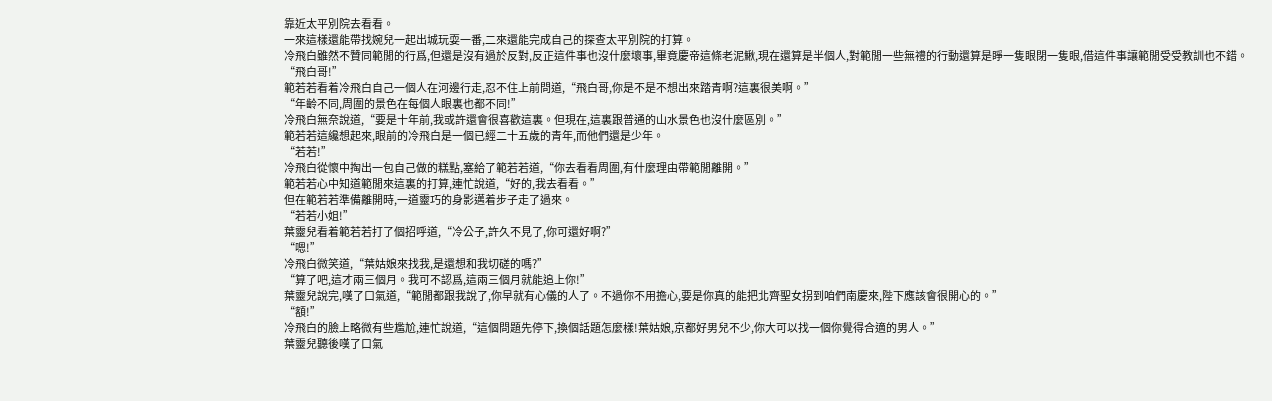靠近太平別院去看看。
一來這樣還能帶找婉兒一起出城玩耍一番,二來還能完成自己的探查太平別院的打算。
冷飛白雖然不贊同範閒的行爲,但還是沒有過於反對,反正這件事也沒什麼壞事,畢竟慶帝這條老泥鰍,現在還算是半個人,對範閒一些無禮的行動還算是睜一隻眼閉一隻眼,借這件事讓範閒受受教訓也不錯。
“飛白哥!”
範若若看着冷飛白自己一個人在河邊行走,忍不住上前問道,“飛白哥,你是不是不想出來踏青啊?這裏很美啊。”
“年齡不同,周圍的景色在每個人眼裏也都不同!”
冷飛白無奈說道,“要是十年前,我或許還會很喜歡這裏。但現在,這裏跟普通的山水景色也沒什麼區別。”
範若若這纔想起來,眼前的冷飛白是一個已經二十五歲的青年,而他們還是少年。
“若若!”
冷飛白從懷中掏出一包自己做的糕點,塞給了範若若道,“你去看看周圍,有什麼理由帶範閒離開。”
範若若心中知道範閒來這裏的打算,連忙說道,“好的,我去看看。”
但在範若若準備離開時,一道靈巧的身影邁着步子走了過來。
“若若小姐!”
葉靈兒看着範若若打了個招呼道,“冷公子,許久不見了,你可還好啊?”
“嗯!”
冷飛白微笑道,“葉姑娘來找我,是還想和我切磋的嗎?”
“算了吧,這才兩三個月。我可不認爲,這兩三個月就能追上你!”
葉靈兒說完,嘆了口氣道,“範閒都跟我說了,你早就有心儀的人了。不過你不用擔心,要是你真的能把北齊聖女拐到咱們南慶來,陛下應該會很開心的。”
“額!”
冷飛白的臉上略微有些尷尬,連忙說道,“這個問題先停下,換個話題怎麼樣!葉姑娘,京都好男兒不少,你大可以找一個你覺得合適的男人。”
葉靈兒聽後嘆了口氣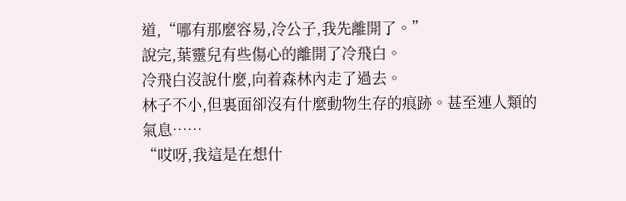道,“哪有那麼容易,冷公子,我先離開了。”
說完,葉靈兒有些傷心的離開了冷飛白。
冷飛白沒說什麼,向着森林內走了過去。
林子不小,但裏面卻沒有什麼動物生存的痕跡。甚至連人類的氣息……
“哎呀,我這是在想什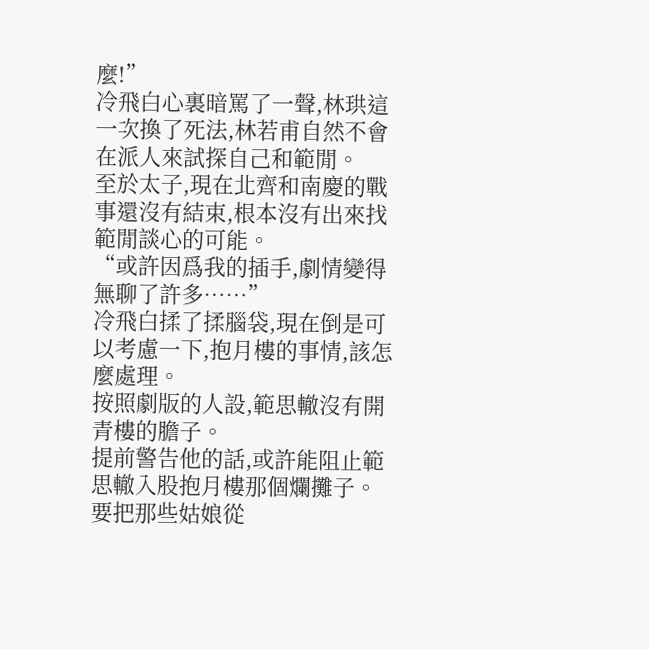麼!”
冷飛白心裏暗罵了一聲,林珙這一次換了死法,林若甫自然不會在派人來試探自己和範閒。
至於太子,現在北齊和南慶的戰事還沒有結束,根本沒有出來找範閒談心的可能。
“或許因爲我的插手,劇情變得無聊了許多……”
冷飛白揉了揉腦袋,現在倒是可以考慮一下,抱月樓的事情,該怎麼處理。
按照劇版的人設,範思轍沒有開青樓的膽子。
提前警告他的話,或許能阻止範思轍入股抱月樓那個爛攤子。
要把那些姑娘從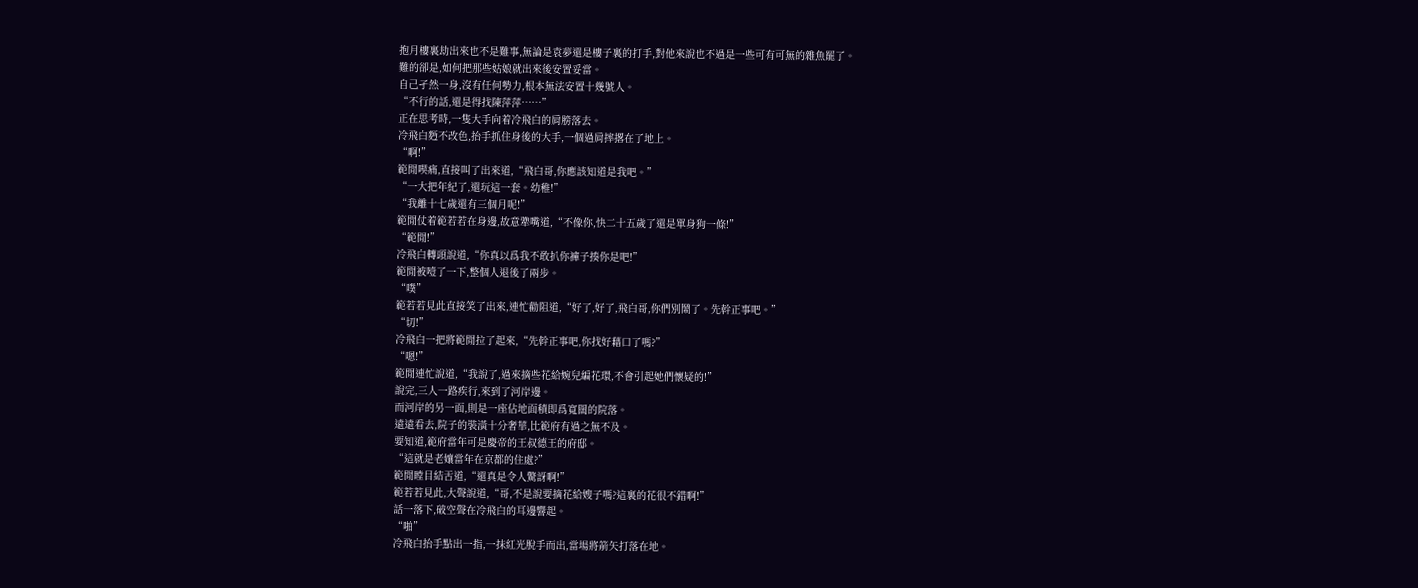抱月樓裏劫出來也不是難事,無論是袁夢還是樓子裏的打手,對他來說也不過是一些可有可無的雜魚罷了。
難的卻是,如何把那些姑娘就出來後安置妥當。
自己孑然一身,沒有任何勢力,根本無法安置十幾號人。
“不行的話,還是得找陳萍萍……”
正在思考時,一隻大手向着冷飛白的肩膀落去。
冷飛白麪不改色,抬手抓住身後的大手,一個過肩摔撂在了地上。
“啊!”
範閒喫痛,直接叫了出來道,“飛白哥,你應該知道是我吧。”
“一大把年紀了,還玩這一套。幼稚!”
“我離十七歲還有三個月呢!”
範閒仗着範若若在身邊,故意犟嘴道,“不像你,快二十五歲了還是單身狗一條!”
“範閒!”
冷飛白轉頭說道,“你真以爲我不敢扒你褲子揍你是吧!”
範閒被噎了一下,整個人退後了兩步。
“噗”
範若若見此直接笑了出來,連忙勸阻道,“好了,好了,飛白哥,你們別鬧了。先幹正事吧。”
“切!”
冷飛白一把將範閒拉了起來,“先幹正事吧,你找好藉口了嗎?”
“嗯!”
範閒連忙說道,“我說了,過來摘些花給婉兒編花環,不會引起她們懷疑的!”
說完,三人一路疾行,來到了河岸邊。
而河岸的另一面,則是一座佔地面積即爲寬闊的院落。
遠遠看去,院子的裝潢十分奢華,比範府有過之無不及。
要知道,範府當年可是慶帝的王叔德王的府邸。
“這就是老孃當年在京都的住處?”
範閒瞠目結舌道,“還真是令人驚訝啊!”
範若若見此,大聲說道,“哥,不是說要摘花給嫂子嗎?這裏的花很不錯啊!”
話一落下,破空聲在冷飛白的耳邊響起。
“啪”
冷飛白抬手點出一指,一抹紅光脫手而出,當場將箭矢打落在地。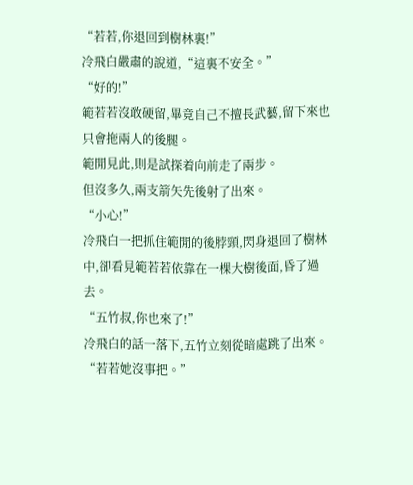“若若,你退回到樹林裏!”
冷飛白嚴肅的說道,“這裏不安全。”
“好的!”
範若若沒敢硬留,畢竟自己不擅長武藝,留下來也只會拖兩人的後腿。
範閒見此,則是試探着向前走了兩步。
但沒多久,兩支箭矢先後射了出來。
“小心!”
冷飛白一把抓住範閒的後脖頸,閃身退回了樹林中,卻看見範若若依靠在一棵大樹後面,昏了過去。
“五竹叔,你也來了!”
冷飛白的話一落下,五竹立刻從暗處跳了出來。
“若若她沒事把。”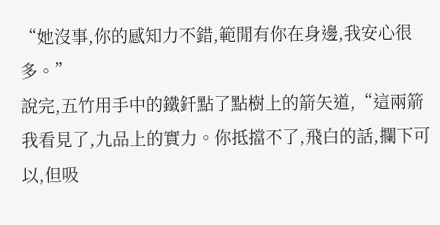“她沒事,你的感知力不錯,範閒有你在身邊,我安心很多。”
說完,五竹用手中的鐵釺點了點樹上的箭矢道,“這兩箭我看見了,九品上的實力。你抵擋不了,飛白的話,攔下可以,但吸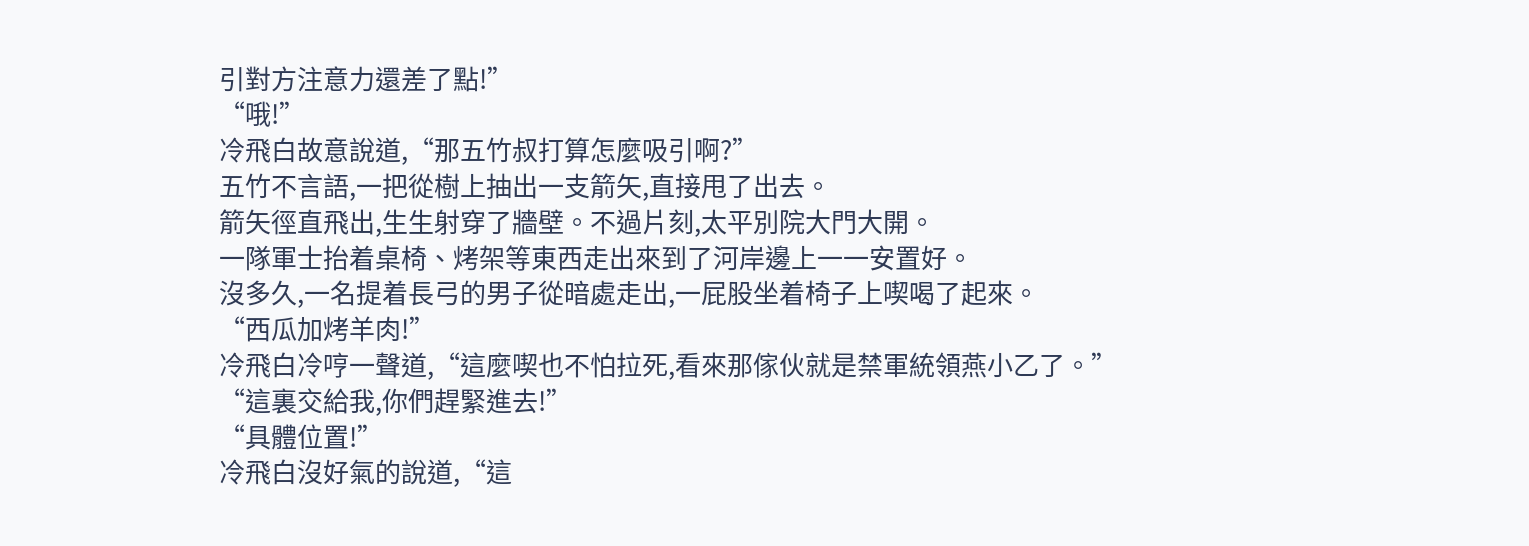引對方注意力還差了點!”
“哦!”
冷飛白故意說道,“那五竹叔打算怎麼吸引啊?”
五竹不言語,一把從樹上抽出一支箭矢,直接甩了出去。
箭矢徑直飛出,生生射穿了牆壁。不過片刻,太平別院大門大開。
一隊軍士抬着桌椅、烤架等東西走出來到了河岸邊上一一安置好。
沒多久,一名提着長弓的男子從暗處走出,一屁股坐着椅子上喫喝了起來。
“西瓜加烤羊肉!”
冷飛白冷哼一聲道,“這麼喫也不怕拉死,看來那傢伙就是禁軍統領燕小乙了。”
“這裏交給我,你們趕緊進去!”
“具體位置!”
冷飛白沒好氣的說道,“這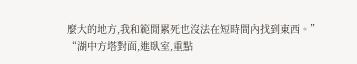麼大的地方,我和範閒累死也沒法在短時間內找到東西。”
“湖中方塔對面,進臥室,重點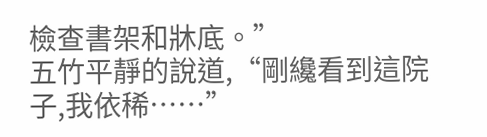檢查書架和牀底。”
五竹平靜的說道,“剛纔看到這院子,我依稀……”